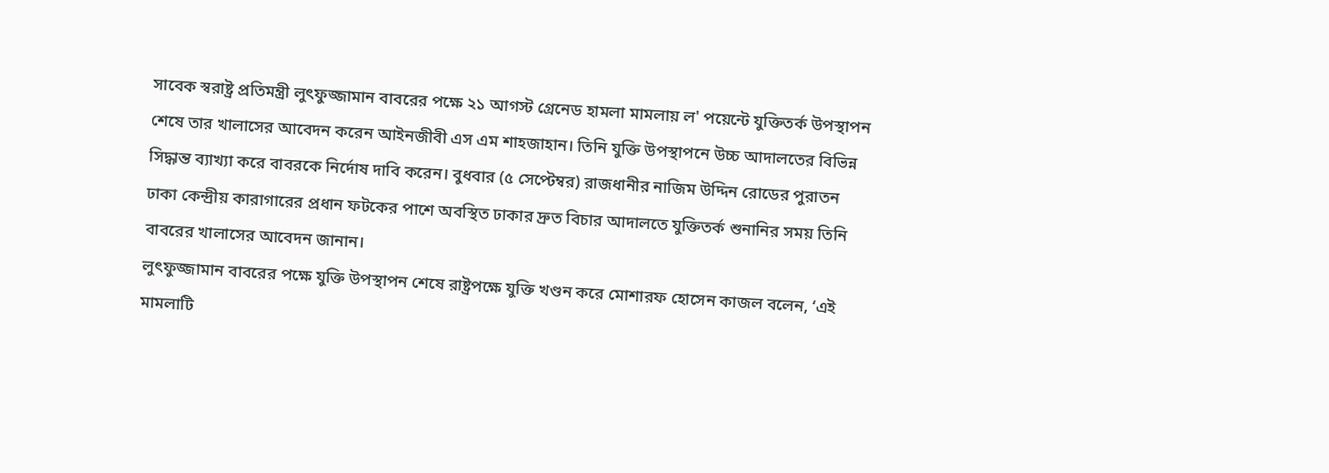সাবেক স্বরাষ্ট্র প্রতিমন্ত্রী লুৎফুজ্জামান বাবরের পক্ষে ২১ আগস্ট গ্রেনেড হামলা মামলায় ল' পয়েন্টে যুক্তিতর্ক উপস্থাপন শেষে তার খালাসের আবেদন করেন আইনজীবী এস এম শাহজাহান। তিনি যুক্তি উপস্থাপনে উচ্চ আদালতের বিভিন্ন সিদ্ধান্ত ব্যাখ্যা করে বাবরকে নির্দোষ দাবি করেন। বুধবার (৫ সেপ্টেম্বর) রাজধানীর নাজিম উদ্দিন রোডের পুরাতন ঢাকা কেন্দ্রীয় কারাগারের প্রধান ফটকের পাশে অবস্থিত ঢাকার দ্রুত বিচার আদালতে যুক্তিতর্ক শুনানির সময় তিনি বাবরের খালাসের আবেদন জানান।
লুৎফুজ্জামান বাবরের পক্ষে যুক্তি উপস্থাপন শেষে রাষ্ট্রপক্ষে যুক্তি খণ্ডন করে মোশারফ হোসেন কাজল বলেন, ‘এই মামলাটি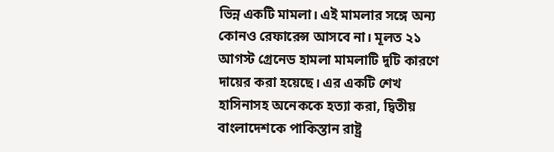ভিন্ন একটি মামলা। এই মামলার সঙ্গে অন্য কোনও রেফারেন্স আসবে না। মূলত ২১ আগস্ট গ্রেনেড হামলা মামলাটি দুটি কারণে দায়ের করা হয়েছে। এর একটি শেখ হাসিনাসহ অনেককে হত্যা করা, দ্বিতীয় বাংলাদেশকে পাকিস্তান রাষ্ট্র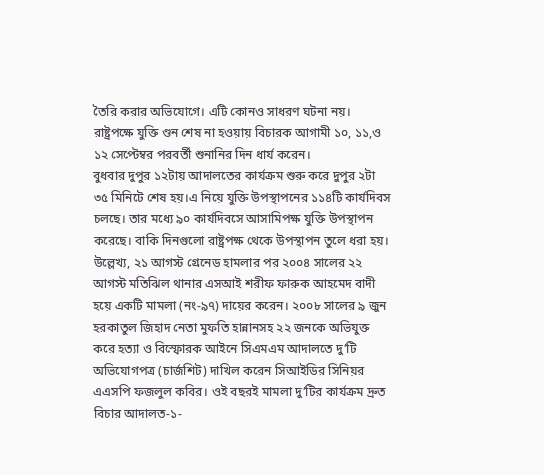তৈরি করার অভিযোগে। এটি কোনও সাধরণ ঘটনা নয়। রাষ্ট্রপক্ষে যুক্তি ণ্ডন শেষ না হওয়ায় বিচারক আগামী ১০, ১১,ও ১২ সেপ্টেম্বর পরবর্তী শুনানির দিন ধার্য করেন।
বুধবার দুপুর ১২টায় আদালতের কার্যক্রম শুরু করে দুপুর ২টা ৩৫ মিনিটে শেষ হয়।এ নিয়ে যুক্তি উপস্থাপনের ১১৪টি কার্যদিবস চলছে। তার মধ্যে ৯০ কার্যদিবসে আসামিপক্ষ যুক্তি উপস্থাপন করেছে। বাকি দিনগুলো রাষ্ট্রপক্ষ থেকে উপস্থাপন তুলে ধরা হয়।
উল্লেখ্য, ২১ আগস্ট গ্রেনেড হামলার পর ২০০৪ সালের ২২ আগস্ট মতিঝিল থানার এসআই শরীফ ফারুক আহমেদ বাদী হয়ে একটি মামলা (নং-৯৭) দায়ের করেন। ২০০৮ সালের ৯ জুন হরকাতুল জিহাদ নেতা মুফতি হান্নানসহ ২২ জনকে অভিযুক্ত করে হত্যা ও বিস্ফোরক আইনে সিএমএম আদালতে দু’টি অভিযোগপত্র (চার্জশিট) দাখিল করেন সিআইডির সিনিয়র এএসপি ফজলুল কবির। ওই বছরই মামলা দু’টির কার্যক্রম দ্রুত বিচার আদালত-১-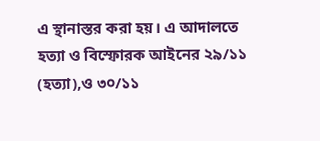এ স্থানাস্তর করা হয়। এ আদালতে হত্যা ও বিস্ফোরক আইনের ২৯/১১ (হত্যা),ও ৩০/১১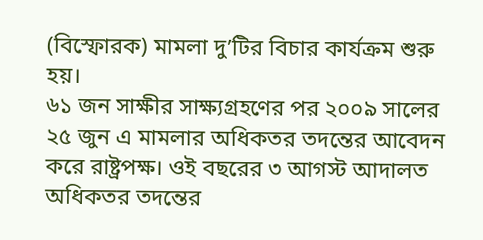(বিস্ফোরক) মামলা দু’টির বিচার কার্যক্রম শুরু হয়।
৬১ জন সাক্ষীর সাক্ষ্যগ্রহণের পর ২০০৯ সালের ২৫ জুন এ মামলার অধিকতর তদন্তের আবেদন করে রাষ্ট্রপক্ষ। ওই বছরের ৩ আগস্ট আদালত অধিকতর তদন্তের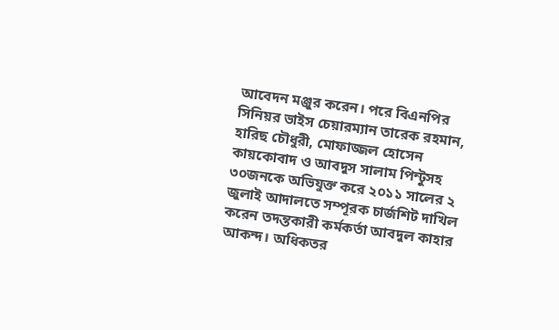আবেদন মঞ্জুর করেন। পরে বিএনপির সিনিয়র ভাইস চেয়ারম্যান তারেক রহমান, হারিছ চৌধুরী, মোফাজ্জল হোসেন কায়কোবাদ ও আবদুস সালাম পিন্টুসহ ৩০জনকে অভিযুক্ত করে ২০১১ সালের ২ জুলাই আদালতে সম্পূরক চার্জশিট দাখিল করেন তদন্তকারী কর্মকর্তা আবদুল কাহার আকন্দ। অধিকতর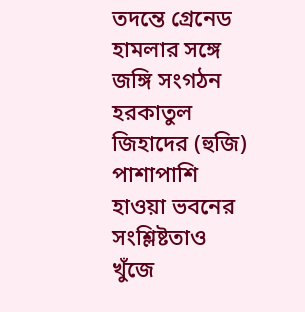তদন্তে গ্রেনেড হামলার সঙ্গে জঙ্গি সংগঠন হরকাতুল জিহাদের (হুজি) পাশাপাশি হাওয়া ভবনের সংশ্লিষ্টতাও খুঁজে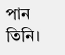পান তিনি।